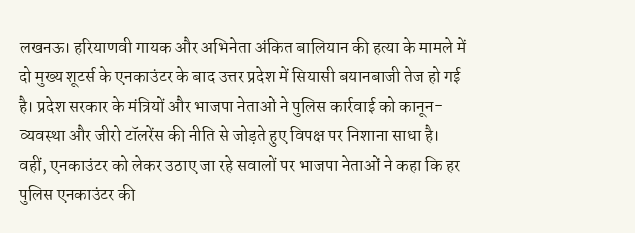लखनऊ। हरियाणवी गायक और अभिनेता अंकित बालियान की हत्या के मामले में दो मुख्य शूटर्स के एनकाउंटर के बाद उत्तर प्रदेश में सियासी बयानबाजी तेज हो गई है। प्रदेश सरकार के मंत्रियों और भाजपा नेताओं ने पुलिस कार्रवाई को कानून-व्यवस्था और जीरो टॉलरेंस की नीति से जोड़ते हुए विपक्ष पर निशाना साधा है। वहीं, एनकाउंटर को लेकर उठाए जा रहे सवालों पर भाजपा नेताओं ने कहा कि हर पुलिस एनकाउंटर की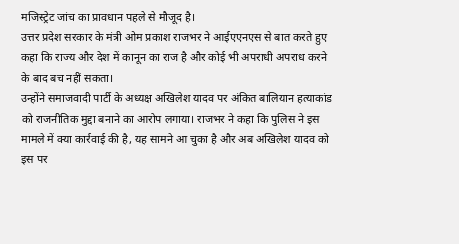मजिस्ट्रेट जांच का प्रावधान पहले से मौजूद है।
उत्तर प्रदेश सरकार के मंत्री ओम प्रकाश राजभर ने आईएएनएस से बात करते हुए कहा कि राज्य और देश में कानून का राज है और कोई भी अपराधी अपराध करने के बाद बच नहीं सकता।
उन्होंने समाजवादी पार्टी के अध्यक्ष अखिलेश यादव पर अंकित बालियान हत्याकांड को राजनीतिक मुद्दा बनाने का आरोप लगाया। राजभर ने कहा कि पुलिस ने इस मामले में क्या कार्रवाई की है, यह सामने आ चुका है और अब अखिलेश यादव को इस पर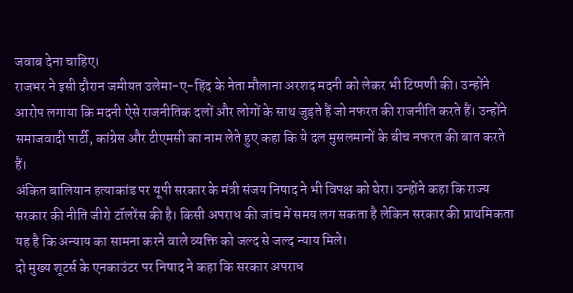जवाब देना चाहिए।
राजभर ने इसी दौरान जमीयत उलेमा-ए-हिंद के नेता मौलाना अरशद मदनी को लेकर भी टिप्पणी की। उन्होंने आरोप लगाया कि मदनी ऐसे राजनीतिक दलों और लोगों के साथ जुड़ते हैं जो नफरत की राजनीति करते हैं। उन्होंने समाजवादी पार्टी, कांग्रेस और टीएमसी का नाम लेते हुए कहा कि ये दल मुसलमानों के बीच नफरत की बात करते हैं।
अंकित बालियान हत्याकांड पर यूपी सरकार के मंत्री संजय निषाद ने भी विपक्ष को घेरा। उन्होंने कहा कि राज्य सरकार की नीति जीरो टॉलरेंस की है। किसी अपराध की जांच में समय लग सकता है लेकिन सरकार की प्राथमिकता यह है कि अन्याय का सामना करने वाले व्यक्ति को जल्द से जल्द न्याय मिले।
दो मुख्य शूटर्स के एनकाउंटर पर निषाद ने कहा कि सरकार अपराध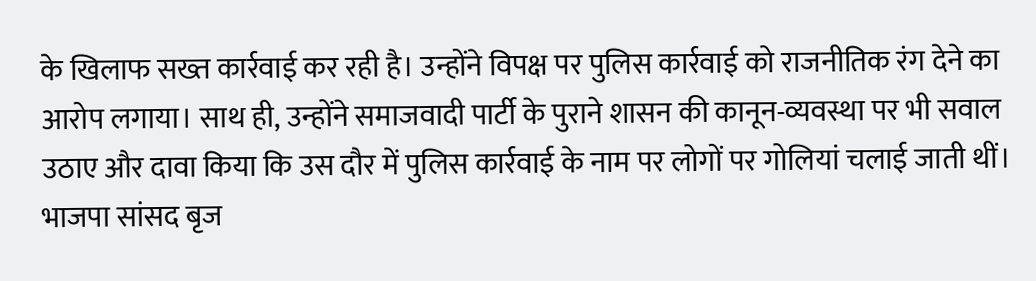के खिलाफ सख्त कार्रवाई कर रही है। उन्होंने विपक्ष पर पुलिस कार्रवाई को राजनीतिक रंग देने का आरोप लगाया। साथ ही, उन्होंने समाजवादी पार्टी के पुराने शासन की कानून-व्यवस्था पर भी सवाल उठाए और दावा किया कि उस दौर में पुलिस कार्रवाई के नाम पर लोगों पर गोलियां चलाई जाती थीं।
भाजपा सांसद बृज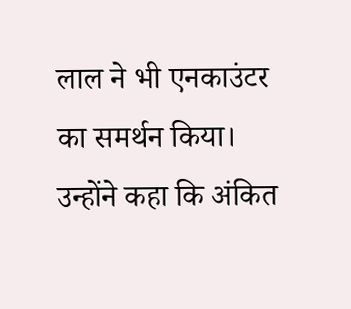लाल ने भी एनकाउंटर का समर्थन किया। उन्होंने कहा कि अंकित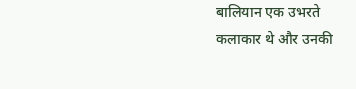बालियान एक उभरते कलाकार थे और उनकी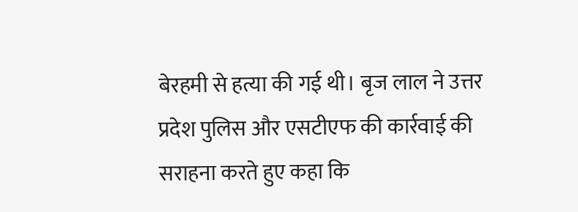बेरहमी से हत्या की गई थी। बृज लाल ने उत्तर प्रदेश पुलिस और एसटीएफ की कार्रवाई की सराहना करते हुए कहा कि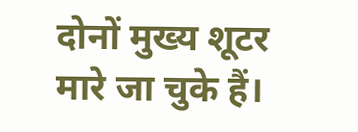दोनों मुख्य शूटर मारे जा चुके हैं।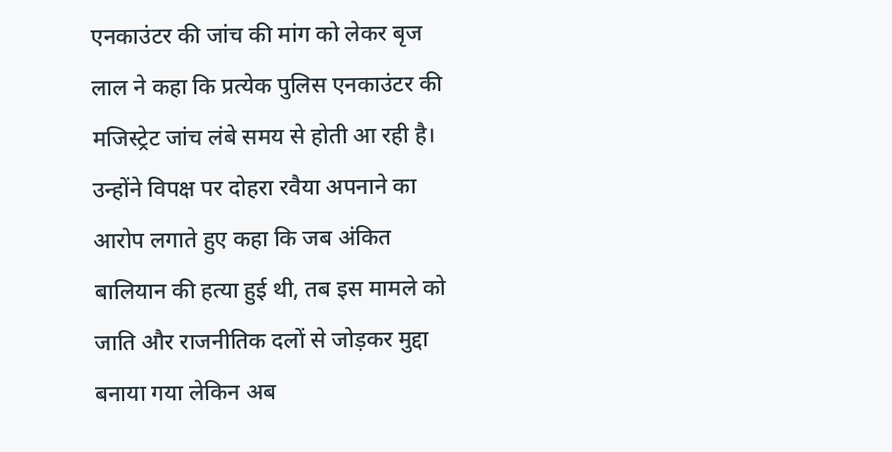एनकाउंटर की जांच की मांग को लेकर बृज लाल ने कहा कि प्रत्येक पुलिस एनकाउंटर की मजिस्ट्रेट जांच लंबे समय से होती आ रही है। उन्होंने विपक्ष पर दोहरा रवैया अपनाने का आरोप लगाते हुए कहा कि जब अंकित बालियान की हत्या हुई थी, तब इस मामले को जाति और राजनीतिक दलों से जोड़कर मुद्दा बनाया गया लेकिन अब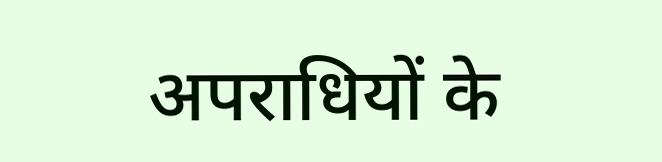अपराधियों के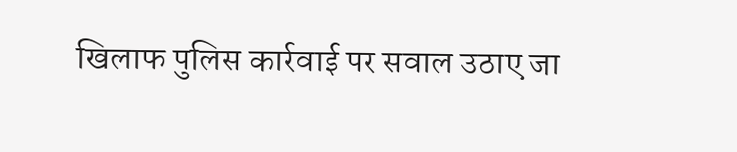खिलाफ पुलिस कार्रवाई पर सवाल उठाए जा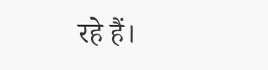रहे हैं।